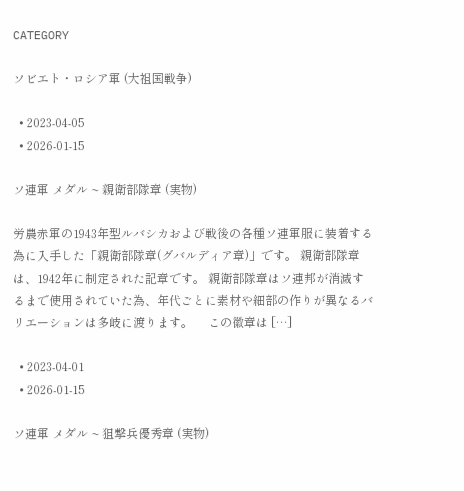CATEGORY

ソビエト・ロシア軍 (大祖国戦争)

  • 2023-04-05
  • 2026-01-15

ソ連軍 メダル ~ 親衛部隊章 (実物)

労農赤軍の1943年型ルバシカおよび戦後の各種ソ連軍服に装着する為に入手した「親衛部隊章(グバルディア章)」です。 親衛部隊章は、1942年に制定された記章です。 親衛部隊章はソ連邦が消滅するまで使用されていた為、年代ごとに素材や細部の作りが異なるバリエーションは多岐に渡ります。     この徽章は […]

  • 2023-04-01
  • 2026-01-15

ソ連軍 メダル ~ 狙撃兵優秀章 (実物)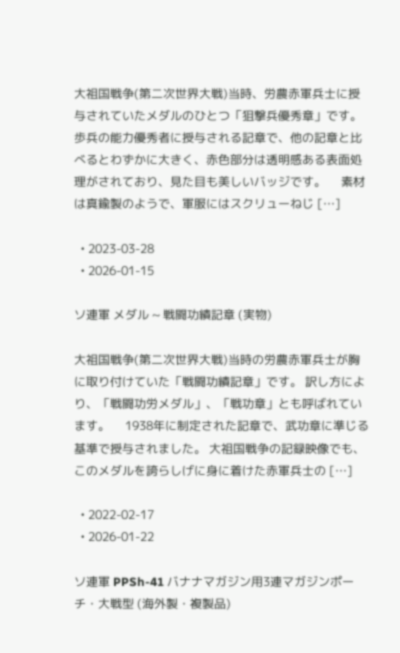大祖国戦争(第二次世界大戦)当時、労農赤軍兵士に授与されていたメダルのひとつ「狙撃兵優秀章」です。     歩兵の能力優秀者に授与される記章で、他の記章と比べるとわずかに大きく、赤色部分は透明感ある表面処理がされており、見た目も美しいバッジです。     素材は真鍮製のようで、軍服にはスクリューねじ […]

  • 2023-03-28
  • 2026-01-15

ソ連軍 メダル ~ 戦闘功績記章 (実物)

大祖国戦争(第二次世界大戦)当時の労農赤軍兵士が胸に取り付けていた「戦闘功績記章」です。 訳し方により、「戦闘功労メダル」、「戦功章」とも呼ばれています。     1938年に制定された記章で、武功章に準じる基準で授与されました。 大祖国戦争の記録映像でも、このメダルを誇らしげに身に着けた赤軍兵士の […]

  • 2022-02-17
  • 2026-01-22

ソ連軍 PPSh-41 バナナマガジン用3連マガジンポーチ・大戦型 (海外製・複製品)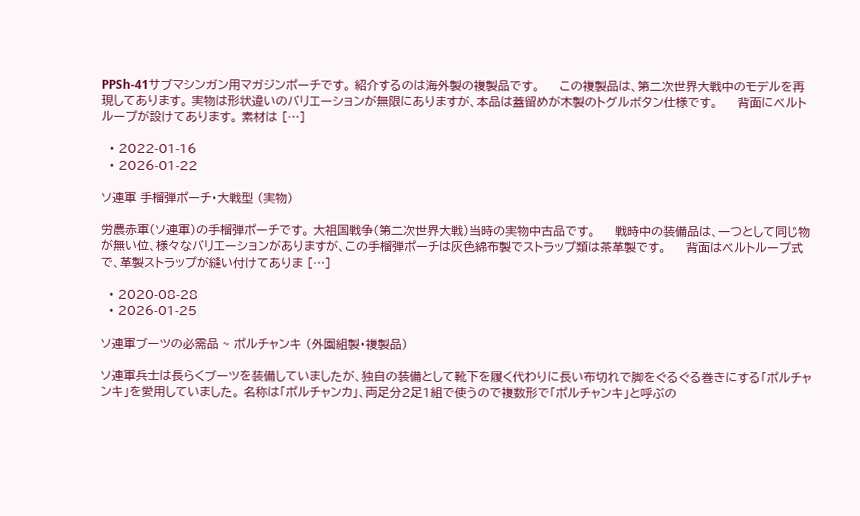PPSh-41サブマシンガン用マガジンポーチです。 紹介するのは海外製の複製品です。     この複製品は、第二次世界大戦中のモデルを再現してあります。 実物は形状違いのバリエーションが無限にありますが、本品は蓋留めが木製のトグルボタン仕様です。     背面にベルトループが設けてあります。 素材は […]

  • 2022-01-16
  • 2026-01-22

ソ連軍 手榴弾ポーチ・大戦型 (実物)

労農赤軍(ソ連軍)の手榴弾ポーチです。 大祖国戦争(第二次世界大戦)当時の実物中古品です。     戦時中の装備品は、一つとして同じ物が無い位、様々なバリエーションがありますが、この手榴弾ポーチは灰色綿布製でストラップ類は茶革製です。     背面はベルトループ式で、革製ストラップが縫い付けてありま […]

  • 2020-08-28
  • 2026-01-25

ソ連軍ブーツの必需品 ~ ポルチャンキ (外園組製・複製品)

ソ連軍兵士は長らくブーツを装備していましたが、独自の装備として靴下を履く代わりに長い布切れで脚をぐるぐる巻きにする「ポルチャンキ」を愛用していました。 名称は「ポルチャンカ」、両足分2足1組で使うので複数形で「ポルチャンキ」と呼ぶの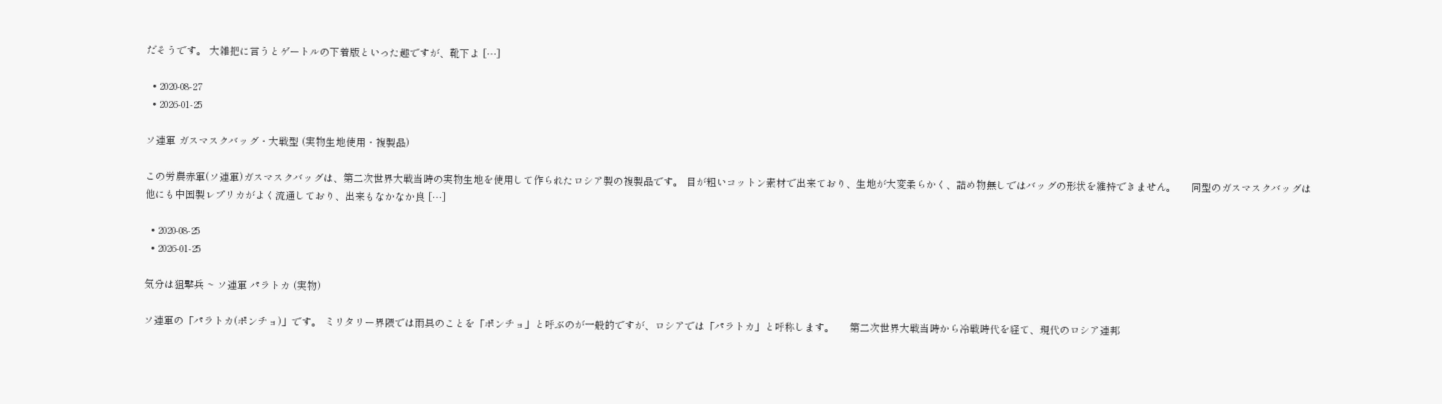だそうです。 大雑把に言うとゲートルの下着版といった趣ですが、靴下よ […]

  • 2020-08-27
  • 2026-01-25

ソ連軍 ガスマスクバッグ・大戦型 (実物生地使用・複製品)

この労農赤軍(ソ連軍)ガスマスクバッグは、第二次世界大戦当時の実物生地を使用して作られたロシア製の複製品です。 目が粗いコットン素材で出来ており、生地が大変柔らかく、詰め物無しではバッグの形状を維持できません。     同型のガスマスクバッグは他にも中国製レプリカがよく流通しており、出来もなかなか良 […]

  • 2020-08-25
  • 2026-01-25

気分は狙撃兵 ~ ソ連軍 パラトカ (実物)

ソ連軍の「パラトカ(ポンチョ)」です。 ミリタリー界隈では雨具のことを「ポンチョ」と呼ぶのが一般的ですが、ロシアでは「パラトカ」と呼称します。     第二次世界大戦当時から冷戦時代を経て、現代のロシア連邦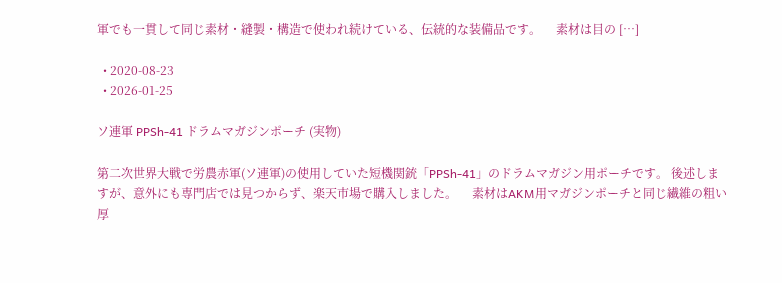軍でも一貫して同じ素材・縫製・構造で使われ続けている、伝統的な装備品です。     素材は目の […]

  • 2020-08-23
  • 2026-01-25

ソ連軍 PPSh-41 ドラムマガジンポーチ (実物)

第二次世界大戦で労農赤軍(ソ連軍)の使用していた短機関銃「PPSh-41」のドラムマガジン用ポーチです。 後述しますが、意外にも専門店では見つからず、楽天市場で購入しました。     素材はAKM用マガジンポーチと同じ繊維の粗い厚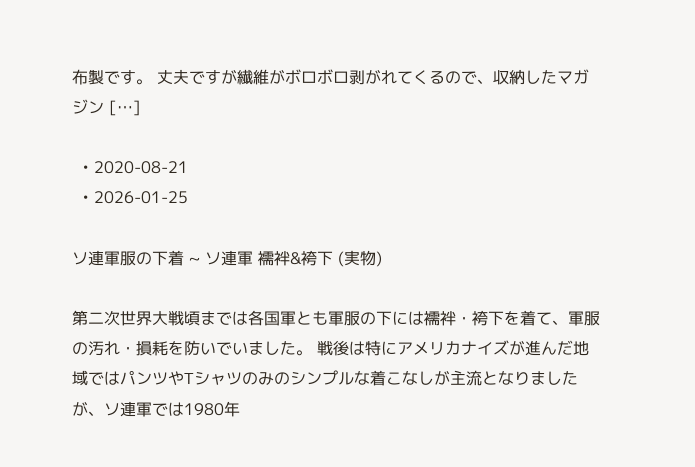布製です。 丈夫ですが繊維がボロボロ剥がれてくるので、収納したマガジン […]

  • 2020-08-21
  • 2026-01-25

ソ連軍服の下着 ~ ソ連軍 襦袢&袴下 (実物)

第二次世界大戦頃までは各国軍とも軍服の下には襦袢・袴下を着て、軍服の汚れ・損耗を防いでいました。 戦後は特にアメリカナイズが進んだ地域ではパンツやTシャツのみのシンプルな着こなしが主流となりましたが、ソ連軍では1980年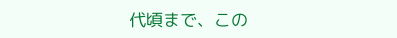代頃まで、この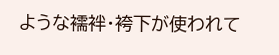ような襦袢・袴下が使われて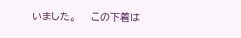いました。     この下着は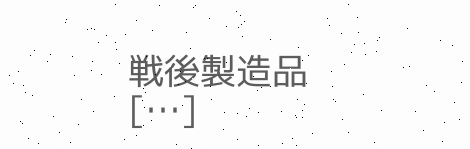戦後製造品 […]